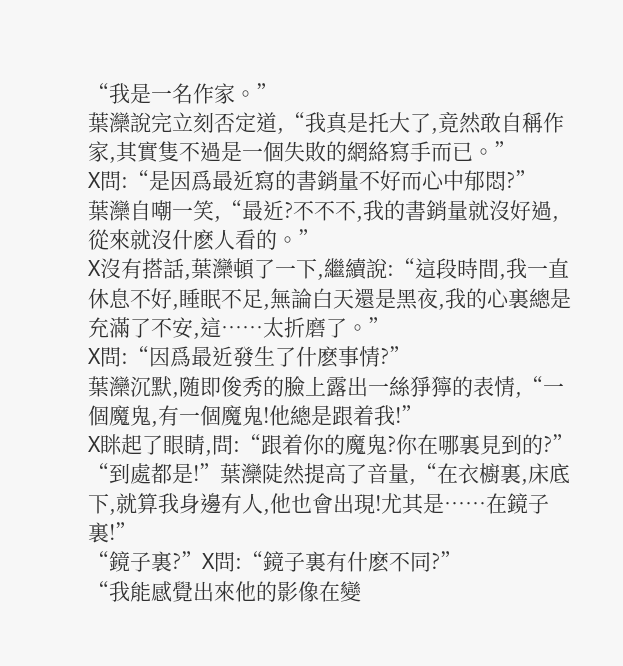“我是一名作家。”
葉灤說完立刻否定道,“我真是托大了,竟然敢自稱作家,其實隻不過是一個失敗的網絡寫手而已。”
X問:“是因爲最近寫的書銷量不好而心中郁悶?”
葉灤自嘲一笑,“最近?不不不,我的書銷量就沒好過,從來就沒什麽人看的。”
X沒有搭話,葉灤頓了一下,繼續說:“這段時間,我一直休息不好,睡眠不足,無論白天還是黑夜,我的心裏總是充滿了不安,這……太折磨了。”
X問:“因爲最近發生了什麽事情?”
葉灤沉默,随即俊秀的臉上露出一絲猙獰的表情,“一個魔鬼,有一個魔鬼!他總是跟着我!”
X眯起了眼睛,問:“跟着你的魔鬼?你在哪裏見到的?”
“到處都是!”葉灤陡然提高了音量,“在衣櫥裏,床底下,就算我身邊有人,他也會出現!尤其是……在鏡子裏!”
“鏡子裏?”X問:“鏡子裏有什麽不同?”
“我能感覺出來他的影像在變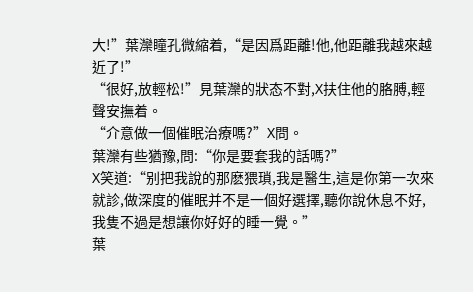大!”葉灤瞳孔微縮着,“是因爲距離!他,他距離我越來越近了!”
“很好,放輕松!”見葉灤的狀态不對,X扶住他的胳膊,輕聲安撫着。
“介意做一個催眠治療嗎?”X問。
葉灤有些猶豫,問:“你是要套我的話嗎?”
X笑道:“别把我說的那麽猥瑣,我是醫生,這是你第一次來就診,做深度的催眠并不是一個好選擇,聽你說休息不好,我隻不過是想讓你好好的睡一覺。”
葉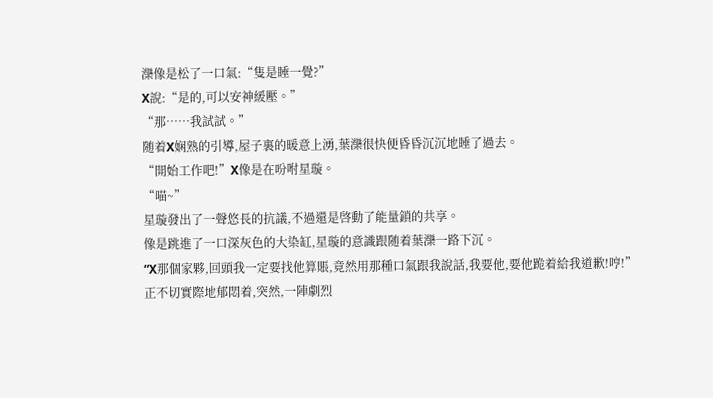灤像是松了一口氣:“隻是睡一覺?”
X說:“是的,可以安神緩壓。”
“那……我試試。”
随着X娴熟的引導,屋子裏的暖意上湧,葉灤很快便昏昏沉沉地睡了過去。
“開始工作吧!”X像是在吩咐星璇。
“喵~”
星璇發出了一聲悠長的抗議,不過還是啓動了能量鎖的共享。
像是跳進了一口深灰色的大染缸,星璇的意識跟随着葉灤一路下沉。
“X那個家夥,回頭我一定要找他算賬,竟然用那種口氣跟我說話,我要他,要他跪着給我道歉!哼!”
正不切實際地郁悶着,突然,一陣劇烈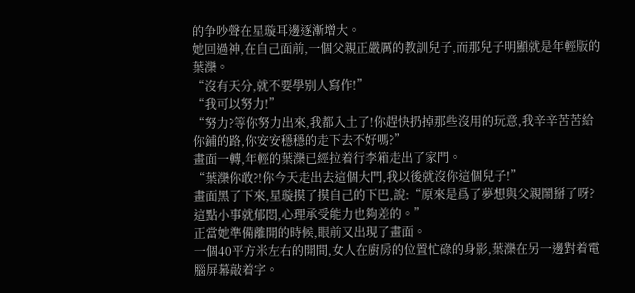的争吵聲在星璇耳邊逐漸增大。
她回過神,在自己面前,一個父親正嚴厲的教訓兒子,而那兒子明顯就是年輕版的葉灤。
“沒有天分,就不要學别人寫作!”
“我可以努力!”
“努力?等你努力出來,我都入土了!你趕快扔掉那些沒用的玩意,我辛辛苦苦給你鋪的路,你安安穩穩的走下去不好嗎?”
畫面一轉,年輕的葉灤已經拉着行李箱走出了家門。
“葉灤你敢?!你今天走出去這個大門,我以後就沒你這個兒子!”
畫面黑了下來,星璇摸了摸自己的下巴,說:“原來是爲了夢想與父親鬧掰了呀?這點小事就郁悶,心理承受能力也夠差的。”
正當她準備離開的時候,眼前又出現了畫面。
一個40平方米左右的開間,女人在廚房的位置忙碌的身影,葉灤在另一邊對着電腦屏幕敲着字。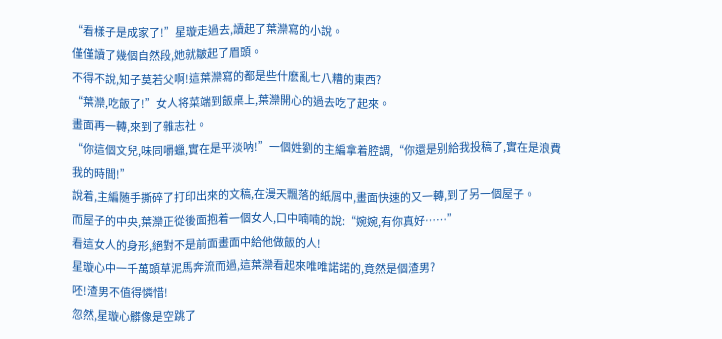“看樣子是成家了!”星璇走過去,讀起了葉灤寫的小說。
僅僅讀了幾個自然段,她就皺起了眉頭。
不得不說,知子莫若父啊!這葉灤寫的都是些什麽亂七八糟的東西?
“葉灤,吃飯了!”女人将菜端到飯桌上,葉灤開心的過去吃了起來。
畫面再一轉,來到了雜志社。
“你這個文兒,味同嚼蠟,實在是平淡呐!”一個姓劉的主編拿着腔調,“你還是别給我投稿了,實在是浪費我的時間!”
說着,主編随手撕碎了打印出來的文稿,在漫天飄落的紙屑中,畫面快速的又一轉,到了另一個屋子。
而屋子的中央,葉灤正從後面抱着一個女人,口中喃喃的說:“婉婉,有你真好……”
看這女人的身形,絕對不是前面畫面中給他做飯的人!
星璇心中一千萬頭草泥馬奔流而過,這葉灤看起來唯唯諾諾的,竟然是個渣男?
呸!渣男不值得憐惜!
忽然,星璇心髒像是空跳了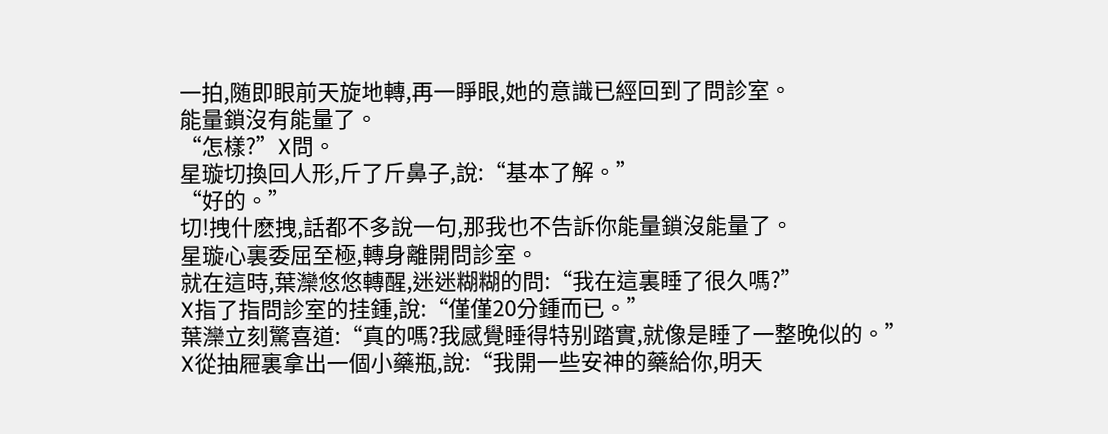一拍,随即眼前天旋地轉,再一睜眼,她的意識已經回到了問診室。
能量鎖沒有能量了。
“怎樣?”X問。
星璇切換回人形,斤了斤鼻子,說:“基本了解。”
“好的。”
切!拽什麽拽,話都不多說一句,那我也不告訴你能量鎖沒能量了。
星璇心裏委屈至極,轉身離開問診室。
就在這時,葉灤悠悠轉醒,迷迷糊糊的問:“我在這裏睡了很久嗎?”
X指了指問診室的挂鍾,說:“僅僅20分鍾而已。”
葉灤立刻驚喜道:“真的嗎?我感覺睡得特别踏實,就像是睡了一整晚似的。”
X從抽屜裏拿出一個小藥瓶,說:“我開一些安神的藥給你,明天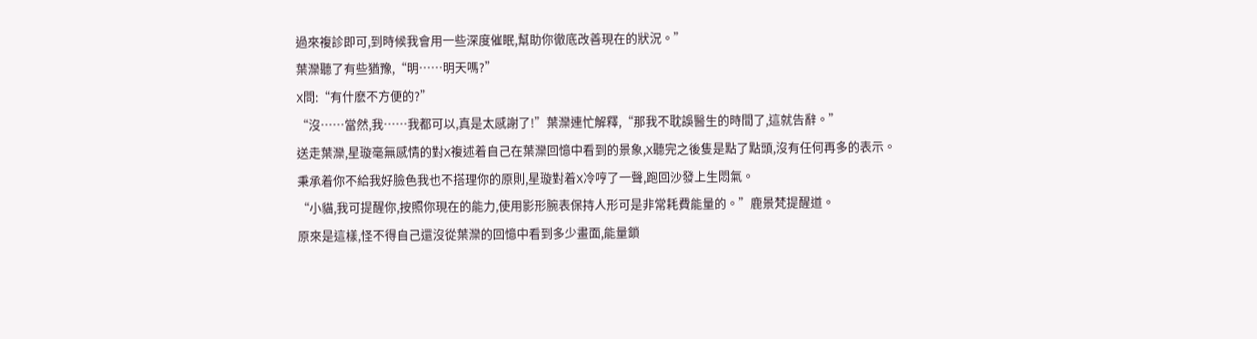過來複診即可,到時候我會用一些深度催眠,幫助你徹底改善現在的狀況。”
葉灤聽了有些猶豫,“明……明天嗎?”
X問:“有什麽不方便的?”
“沒……當然,我……我都可以,真是太感謝了!”葉灤連忙解釋,“那我不耽誤醫生的時間了,這就告辭。”
送走葉灤,星璇毫無感情的對X複述着自己在葉灤回憶中看到的景象,X聽完之後隻是點了點頭,沒有任何再多的表示。
秉承着你不給我好臉色我也不搭理你的原則,星璇對着X冷哼了一聲,跑回沙發上生悶氣。
“小貓,我可提醒你,按照你現在的能力,使用影形腕表保持人形可是非常耗費能量的。”鹿景梵提醒道。
原來是這樣,怪不得自己還沒從葉灤的回憶中看到多少畫面,能量鎖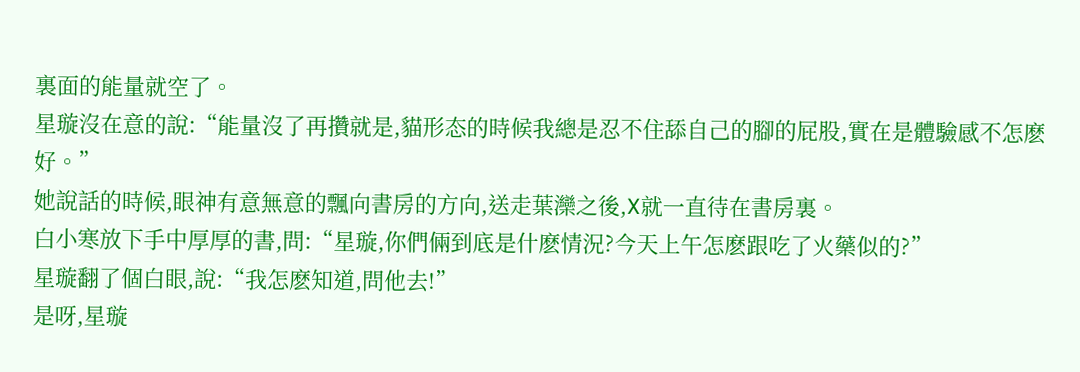裏面的能量就空了。
星璇沒在意的說:“能量沒了再攢就是,貓形态的時候我總是忍不住舔自己的腳的屁股,實在是體驗感不怎麽好。”
她說話的時候,眼神有意無意的飄向書房的方向,送走葉灤之後,X就一直待在書房裏。
白小寒放下手中厚厚的書,問:“星璇,你們倆到底是什麽情況?今天上午怎麽跟吃了火藥似的?”
星璇翻了個白眼,說:“我怎麽知道,問他去!”
是呀,星璇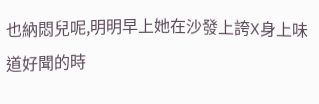也納悶兒呢,明明早上她在沙發上誇X身上味道好聞的時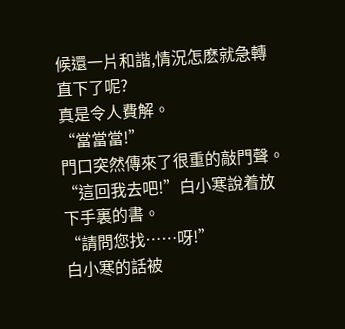候還一片和諧,情況怎麽就急轉直下了呢?
真是令人費解。
“當當當!”
門口突然傳來了很重的敲門聲。
“這回我去吧!”白小寒說着放下手裏的書。
“請問您找……呀!”
白小寒的話被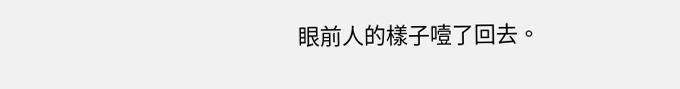眼前人的樣子噎了回去。